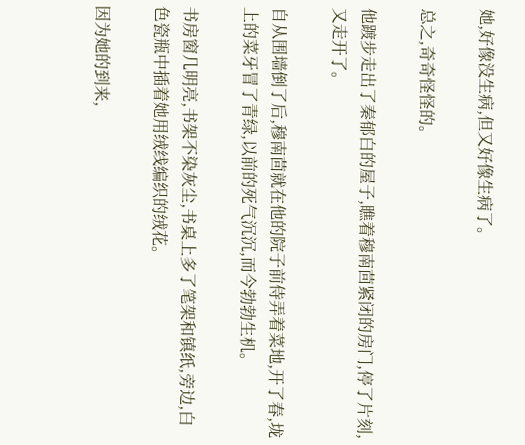她,好像没生病,但又好像生病了。

总之,奇奇怪怪的。

他踱步走出了秦郁白的屋子,瞧着穆南茴紧闭的房门,停了片刻,又走开了。

自从围墙倒了后,穆南茴就在他的院子前侍弄着菜地,开了春,垅上的菜牙冒了青绿,以前的死气沉沉,而今勃勃生机。

书房窗几明亮,书架不染灰尘,书桌上多了笔架和镇纸,旁边,白色瓷瓶中插着她用绒线编织的绒花。

因为她的到来,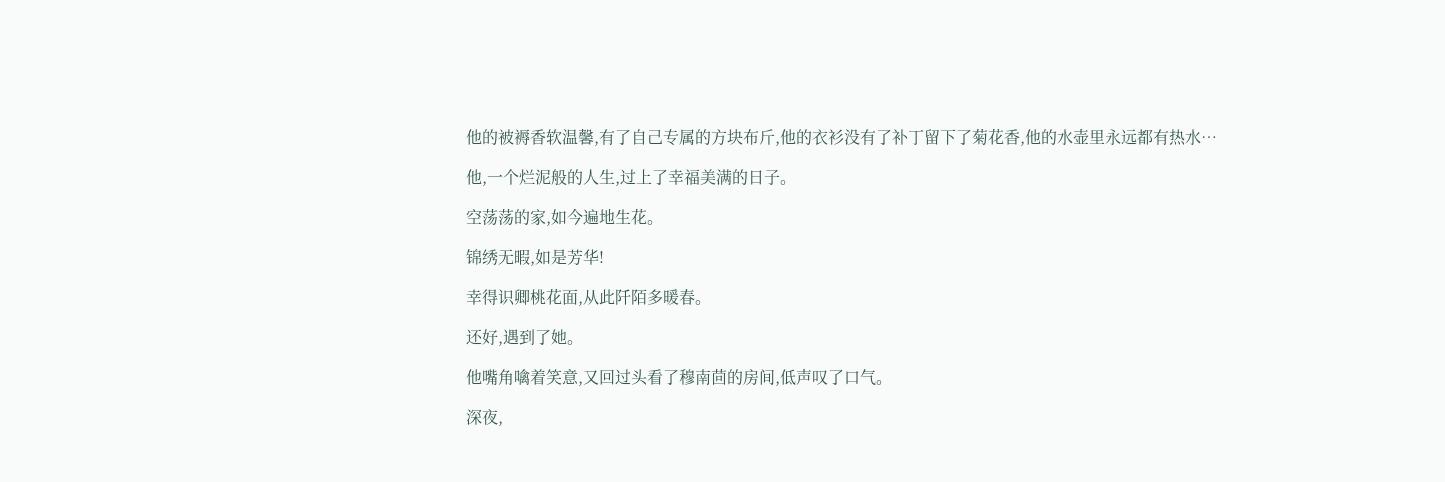他的被褥香软温馨,有了自己专属的方块布斤,他的衣衫没有了补丁留下了菊花香,他的水壶里永远都有热水…

他,一个烂泥般的人生,过上了幸福美满的日子。

空荡荡的家,如今遍地生花。

锦绣无暇,如是芳华!

幸得识卿桃花面,从此阡陌多暖春。

还好,遇到了她。

他嘴角噙着笑意,又回过头看了穆南茴的房间,低声叹了口气。

深夜,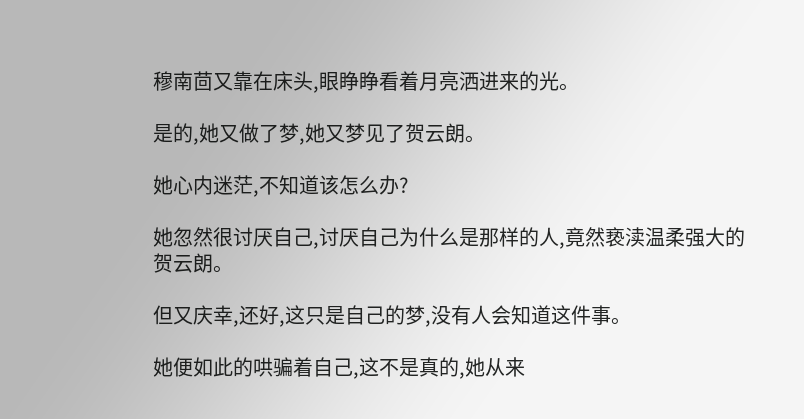穆南茴又靠在床头,眼睁睁看着月亮洒进来的光。

是的,她又做了梦,她又梦见了贺云朗。

她心内迷茫,不知道该怎么办?

她忽然很讨厌自己,讨厌自己为什么是那样的人,竟然亵渎温柔强大的贺云朗。

但又庆幸,还好,这只是自己的梦,没有人会知道这件事。

她便如此的哄骗着自己,这不是真的,她从来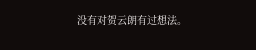没有对贺云朗有过想法。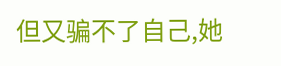但又骗不了自己,她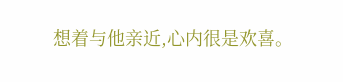想着与他亲近,心内很是欢喜。